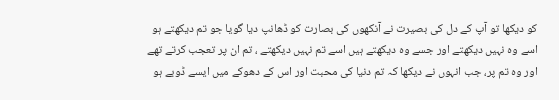کو دیکھا تو آپ کے دل کی بصیرت نے آنکھوں کی بصارت کو ڈھانپ دیا گویا جو تم دیکھتے ہو اسے وہ نہیں دیکھتے اور جسے وہ دیکھتے ہیں اسے تم نہیں دیکھتے ، تم ان پر تعجب کرتے تھے اور وہ تم پر، جب انہوں نے دیکھا کہ تم دنیا کی محبت اور اس کے دھوکے میں ایسے ڈوبے ہو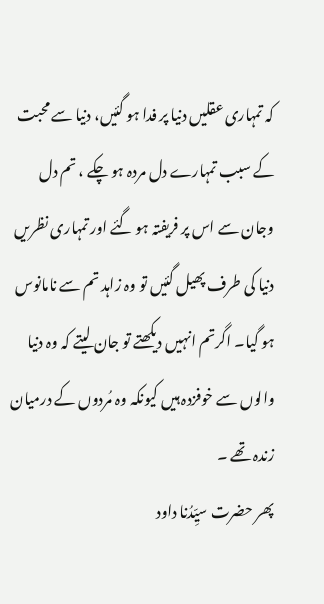کہ تمہاری عقلیں دنیا پر فدا ہو گئیں، دنیا سے محبت کے سبب تمہارے دل مردہ ہو چکے ، تم دل وجان سے اس پر فریفتہ ہو گئے اور تمہاری نظریں دنیا کی طرف پھیل گئیں تو وہ زاہد تم سے نامانوس ہو گیا۔ اگرتم انہیں دیکھتے تو جان لیتے کہ وہ دنیا والوں سے خوفزدہ ہیں کیونکہ وہ مُردوں کے درمیان زندہ تھے ۔
پھر حضرت سیِّدُنا داود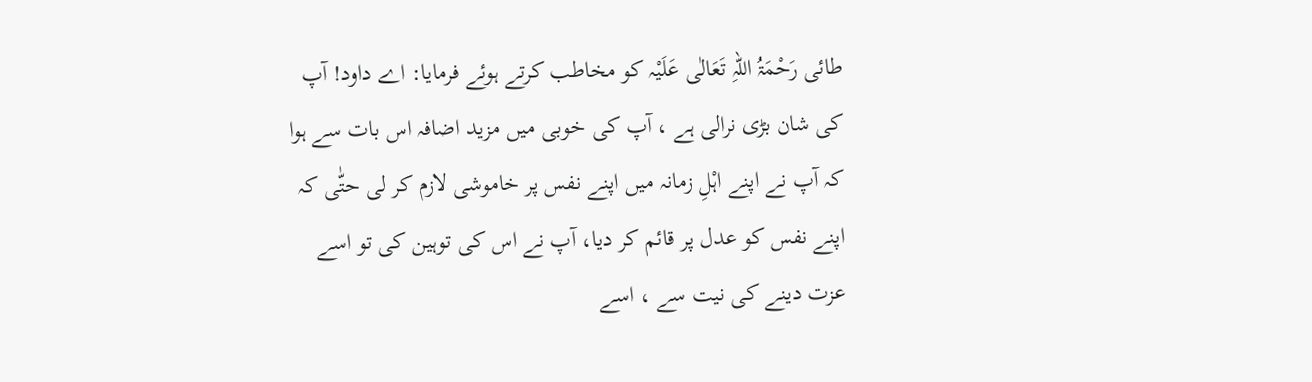طائی رَحْمَۃُ اللہِ تَعَالٰی عَلَیْہ کو مخاطب کرتے ہوئے فرمایا: اے داود! آپ کی شان بڑی نرالی ہے ، آپ کی خوبی میں مزید اضافہ اس بات سے ہوا کہ آپ نے اپنے اہْلِ زمانہ میں اپنے نفس پر خاموشی لازم کر لی حتّٰی کہ اپنے نفس کو عدل پر قائم کر دیا، آپ نے اس کی توہین کی تو اسے عزت دینے کی نیت سے ، اسے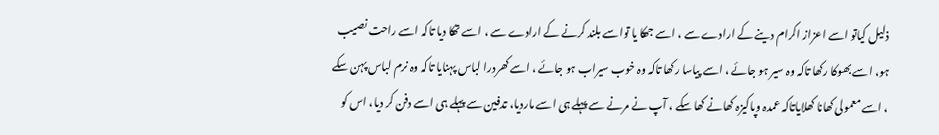ذلیل کیاتو اسے اعزاز اکرام دینے کے ارادے سے ، اسے جھکا یا تواسے بلند کرنے کے ارادے سے ، اسے تھکا دیا تاکہ اسے راحت نصیب ہو، اسے بھوکا رکھا تاکہ وہ سیر ہو جائے ، اسے پیاسا رکھا تاکہ وہ خوب سیراب ہو جائے ، اسے کھردرا لباس پہنایا تاکہ وہ نرم لباس پہن سکے ، اسے معمولی کھانا کھلایاتاکہ عمدہ وپاکیزہ کھانے کھا سکے ، آپ نے مرنے سے پہلے ہی اسے ماردیا، تدفین سے پہلے ہی اسے دفن کر دیا، اس کو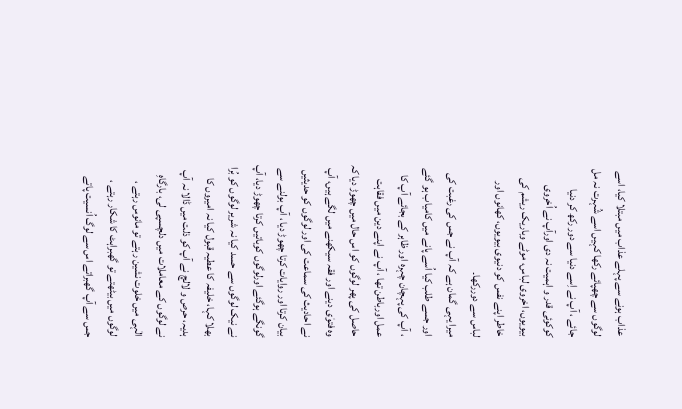عذاب ہونے سے پہلے عذاب میں مبتلا کیا، اسے لوگوں سے چھپائے رکھا کہیں اسے شُہرت نہ مل جائے ، آپ نے اِسے دنیا سے دور رکھ کر دنیا کوکوئی قدر و اہمیت نہ دی اورآپ نے اُخروی بیویوں، اخروی لباس، موٹے وباریک ریشم کی خاطر اپنے نفس کو دنیوی بیویوں، کھانوں اور لباس سے دوررکھا۔
میرا یہی گمان ہے کہ آپ نے جس کی رغبت کی اور جسے طلب کیا اُسے پانے میں کامیاب ہو گئے ، آپ کی پہچان چہرہ اور ظاہر کے بجائے آپ کا عمل اورباطن تھا ، آپ نے اپنے دین میں فقاہت حاصل کی پھر لوگوں کو اس حال میں چھوڑ دیا کہ وہ فتوٰی دینے اور فقہ سیکھنے میں لگے ہیں، آپ نے احادیث کی سماعت کی اور لوگوں کو حدیثیں بیان کرتا اور روایات کرتا چھوڑ دیا ، آپ بولنے سے گونگے ہوگئے اورلوگوں کوباتیں کرتا چھوڑ دیا، آپ نے نیک لوگوں سے حسد کیا نہ شریر لوگوں کو بُرا بھلا کہا، خلیفہ کا عطیہ قبول کیا نہ امیروں کا ہدیہ، حرص و لالچ نے آپ کو ذلت میں ڈالا نہ آپ نے لوگوں کے معاملات میں دلچسپی لی، بارگاہِ الٰہی میں خلوت نشین رہتے تو مانوس رہتے ، لوگوں میں بیٹھتے تو گھبراہٹ کا شکار رہتے ، جس سے آپ گھبراتے اس سے لوگ اُنسیت پاتے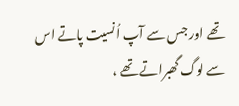تھے اور جس سے آپ اُنسیت پاتے اس سے لوگ گھبراتے تھے ،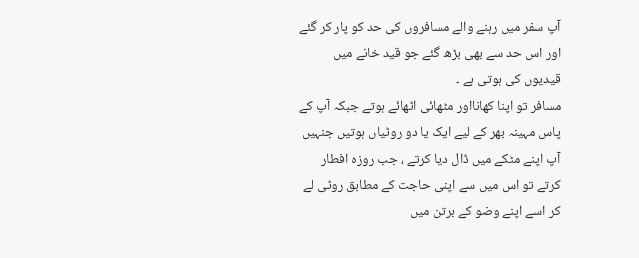آپ سفر میں رہنے والے مسافروں کی حد کو پار کر گئے اور اس حد سے بھی بڑھ گئے جو قید خانے میں قیدیوں کی ہوتی ہے ۔
مسافر تو اپنا کھانااور مٹھائی اٹھائے ہوتے جبکہ آپ کے پاس مہینہ بھر کے لیے ایک یا دو روٹیاں ہوتیں جنہیں آپ اپنے مٹکے میں ڈال دیا کرتے ، جب روزہ افطار کرتے تو اس میں سے اپنی حاجت کے مطابق روٹی لے کر اسے اپنے وضو کے برتن میں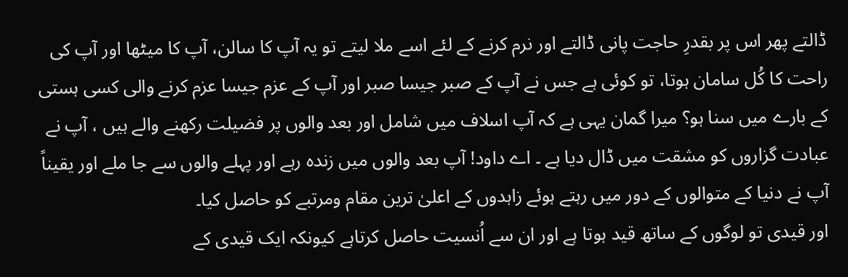ڈالتے پھر اس پر بقدرِ حاجت پانی ڈالتے اور نرم کرنے کے لئے اسے ملا لیتے تو یہ آپ کا سالن، آپ کا میٹھا اور آپ کی راحت کا کُل سامان ہوتا، تو کوئی ہے جس نے آپ کے صبر جیسا صبر اور آپ کے عزم جیسا عزم کرنے والی کسی ہستی کے بارے میں سنا ہو؟ میرا گمان یہی ہے کہ آپ اسلاف میں شامل اور بعد والوں پر فضیلت رکھنے والے ہیں ، آپ نے عبادت گزاروں کو مشقت میں ڈال دیا ہے ۔ اے داود! آپ بعد والوں میں زندہ رہے اور پہلے والوں سے جا ملے اور یقیناً آپ نے دنیا کے متوالوں کے دور میں رہتے ہوئے زاہدوں کے اعلیٰ ترین مقام ومرتبے کو حاصل کیا۔
اور قیدی تو لوگوں کے ساتھ قید ہوتا ہے اور ان سے اُنسیت حاصل کرتاہے کیونکہ ایک قیدی کے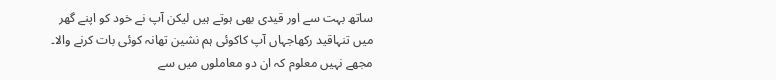ساتھ بہت سے اور قیدی بھی ہوتے ہیں لیکن آپ نے خود کو اپنے گھر میں تنہاقید رکھاجہاں آپ کاکوئی ہم نشین تھانہ کوئی بات کرنے والا۔ مجھے نہیں معلوم کہ ان دو معاملوں میں سے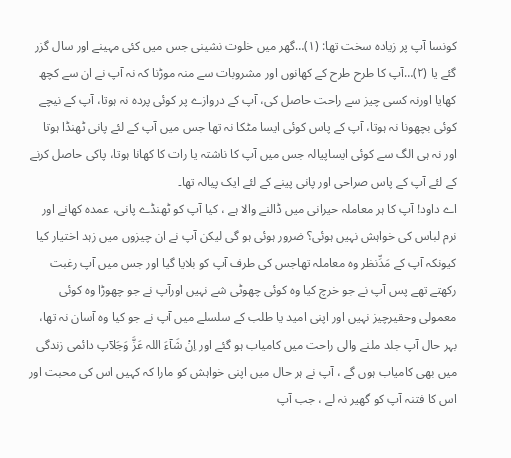کونسا آپ پر زیادہ سخت تھا: (۱)…گھر میں خلوت نشینی جس میں کئی مہینے اور سال گزر گئے یا (۲)…آپ کا طرح طرح کے کھانوں اور مشروبات سے منہ موڑنا کہ نہ آپ نے ان سے کچھ کھایا اورنہ کسی چیز سے راحت حاصل کی، آپ کے دروازے پر کوئی پردہ نہ ہوتا، آپ کے نیچے کوئی بچھونا نہ ہوتا، آپ کے پاس کوئی ایسا مٹکا نہ تھا جس میں آپ کے لئے پانی ٹھنڈا ہوتا اور نہ ہی الگ سے کوئی ایساپیالہ جس میں آپ کا ناشتہ یا رات کا کھانا ہوتا، پاکی حاصل کرنے کے لئے آپ کے پاس صراحی اور پانی پینے کے لئے ایک پیالہ تھا۔
اے داود! آپ کا ہر معاملہ حیرانی میں ڈالنے والا ہے ، کیا آپ کو ٹھنڈے پانی، عمدہ کھانے اور نرم لباس کی خواہش نہیں ہوئی؟ ضرور ہوئی ہو گی لیکن آپ نے ان چیزوں میں زہد اختیار کیا کیونکہ آپ کے مَدِّنظر وہ معاملہ تھاجس کی طرف آپ کو بلایا گیا اور جس میں آپ رغبت رکھتے تھے پس آپ نے جو خرچ کیا وہ کوئی چھوٹی شے نہیں اورآپ نے جو چھوڑا وہ کوئی معمولی وحقیرچیز نہیں اور اپنی امید یا طلب کے سلسلے میں آپ نے جو کیا وہ آسان نہ تھا، بہر حال آپ جلد ملنے والی راحت میں کامیاب ہو گئے اور اِنْ شَآءَ اللہ عَزَّ وَجَلآپ دائمی زندگی میں بھی کامیاب ہوں گے ، آپ نے ہر حال میں اپنی خواہش کو مارا کہ کہیں اس کی محبت اور اس کا فتنہ آپ کو گھیر نہ لے ، جب آپ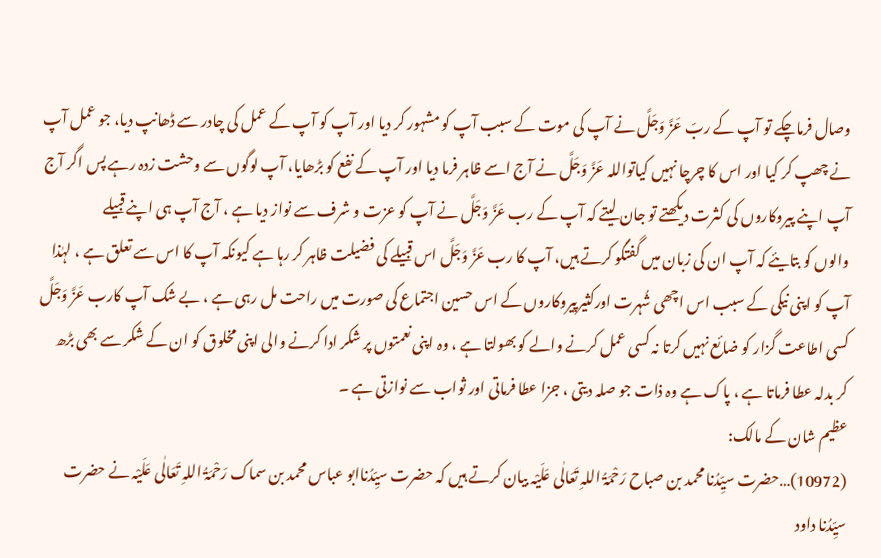وصال فرماچکے تو آپ کے ربّ عَزَّ وَجَلَّ نے آپ کی موت کے سبب آپ کو مشہور کر دیا اور آپ کو آپ کے عمل کی چادر سے ڈھانپ دیا، جو عمل آپ نے چھپ کر کیا اور اس کا چرچا نہیں کیاتواللہ عَزَّ وَجَلَّ نے آج اسے ظاہر فرما دیا اور آپ کے نفع کو بڑھایا، آپ لوگوں سے وحشت زدہ رہے پس اگر آج آپ اپنے پیروکاروں کی کثرت دیکھتے تو جان لیتے کہ آپ کے رب عَزَّ وَجَلَّ نے آپ کو عزت و شرف سے نواز دیا ہے ، آج آپ ہی اپنے قبیلے
والوں کو بتایئے کہ آپ ان کی زبان میں گفتگو کرتے ہیں، آپ کا رب عَزَّ وَجَلَّ اس قبیلے کی فضیلت ظاہر کر رہا ہے کیونکہ آپ کا اس سے تعلق ہے ، لہٰذا آپ کو اپنی نیکی کے سبب اس اچھی شُہرت اورکثیرپیروکاروں کے اس حسین اجتماع کی صورت میں راحت مل رہی ہے ، بے شک آپ کارب عَزَّ وَجَلَّ کسی اطاعت گزار کو ضائع نہیں کرتا نہ کسی عمل کرنے والے کو بھولتا ہے ، وہ اپنی نعمتوں پر شکر ادا کرنے والی اپنی مخلوق کو ان کے شکر سے بھی بڑھ کر بدلہ عطا فرماتا ہے ، پاک ہے وہ ذات جو صلہ دیتی ، جزا عطا فرماتی اور ثواب سے نوازتی ہے ۔
عظیم شان کے مالک:
(10972)…حضرت سیِّدُنا محمد بن صباح رَحْمَۃُ اللہِ تَعَالٰی عَلَیْہ بیان کرتے ہیں کہ حضرت سیِّدُناابو عباس محمد بن سماک رَحْمَۃُ اللہِ تَعَالٰی عَلَیْہ نے حضرت سیِّدُنا داود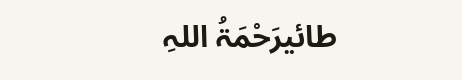طائیرَحْمَۃُ اللہِ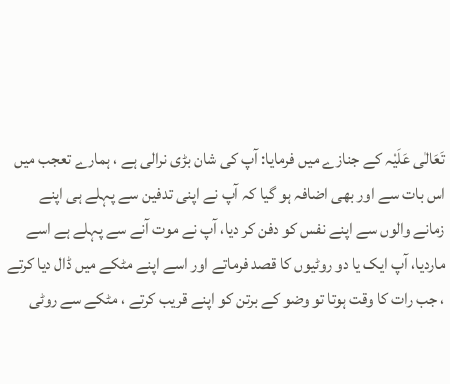تَعَالٰی عَلَیْہ کے جنازے میں فرمایا: آپ کی شان بڑی نرالی ہے ، ہمارے تعجب میں اس بات سے اور بھی اضافہ ہو گیا کہ آپ نے اپنی تدفین سے پہلے ہی اپنے زمانے والوں سے اپنے نفس کو دفن کر دیا، آپ نے موت آنے سے پہلے ہے اسے ماردیا، آپ ایک یا دو روٹیوں کا قصد فرماتے اور اسے اپنے مٹکے میں ڈال دیا کرتے ، جب رات کا وقت ہوتا تو وضو کے برتن کو اپنے قریب کرتے ، مٹکے سے روٹی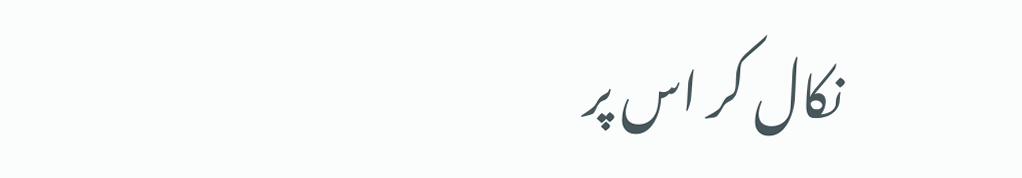نکال کر اس پر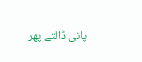پانی ڈالتے پھر